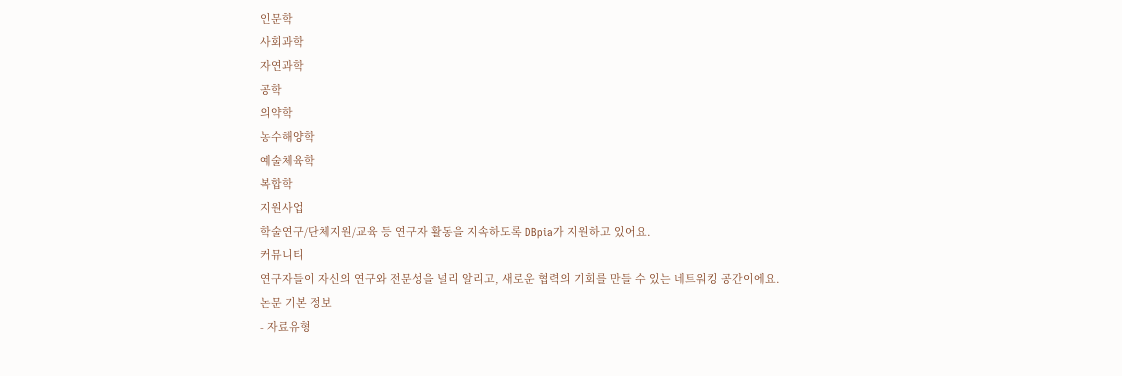인문학
사회과학
자연과학
공학
의약학
농수해양학
예술체육학
복합학
지원사업
학술연구/단체지원/교육 등 연구자 활동을 지속하도록 DBpia가 지원하고 있어요.
커뮤니티
연구자들이 자신의 연구와 전문성을 널리 알리고, 새로운 협력의 기회를 만들 수 있는 네트워킹 공간이에요.
논문 기본 정보
- 자료유형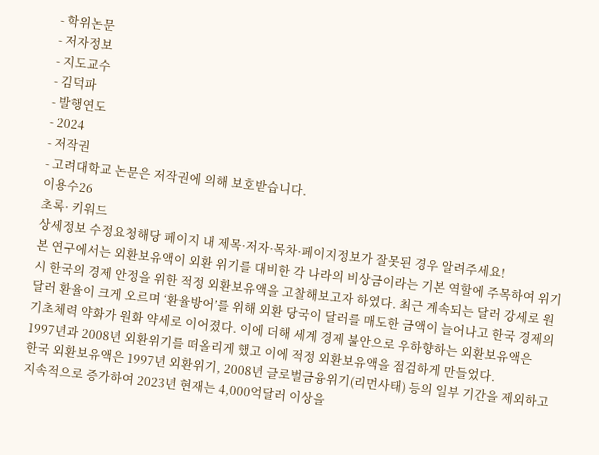- 학위논문
- 저자정보
- 지도교수
- 김덕파
- 발행연도
- 2024
- 저작권
- 고려대학교 논문은 저작권에 의해 보호받습니다.
이용수26
초록· 키워드
상세정보 수정요청해당 페이지 내 제목·저자·목차·페이지정보가 잘못된 경우 알려주세요!
본 연구에서는 외환보유액이 외환 위기를 대비한 각 나라의 비상금이라는 기본 역할에 주목하여 위기 시 한국의 경제 안정을 위한 적정 외환보유액을 고찰해보고자 하였다. 최근 계속되는 달러 강세로 원달러 환율이 크게 오르며 ‘환율방어’를 위해 외환 당국이 달러를 매도한 금액이 늘어나고 한국 경제의 기초체력 약화가 원화 약세로 이어졌다. 이에 더해 세계 경제 불안으로 우하향하는 외환보유액은 1997년과 2008년 외환위기를 떠올리게 했고 이에 적정 외환보유액을 점검하게 만들었다.
한국 외환보유액은 1997년 외환위기, 2008년 글로벌금융위기(리먼사태) 등의 일부 기간을 제외하고 지속적으로 증가하여 2023년 현재는 4,000억달러 이상을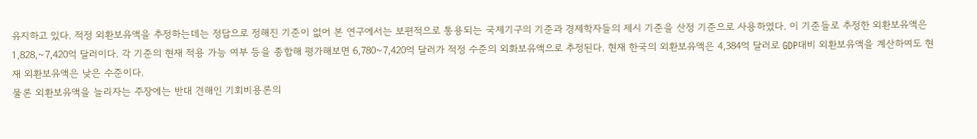유지하고 있다. 적정 외환보유액을 추정하는데는 정답으로 정해진 기준이 없어 본 연구에서는 보편적으로 통용되는 국제기구의 기준과 경제학자들의 제시 기준을 산정 기준으로 사용하였다. 이 기준들로 추정한 외환보유액은 1,828,~7,420억 달러이다. 각 기준의 현재 적용 가능 여부 등을 종합해 평가해보면 6,780~7,420억 달러가 적정 수준의 외화보유액으로 추정된다. 현재 한국의 외환보유액은 4,384억 달러로 GDP대비 외환보유액을 계산하여도 현재 외환보유액은 낮은 수준이다.
물론 외환보유액을 늘리자는 주장에는 반대 견해인 기회비용론의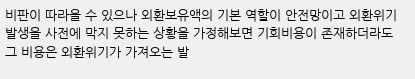비판이 따라올 수 있으나 외환보유액의 기본 역할이 안전망이고 외환위기 발생을 사전에 막지 못하는 상황을 가정해보면 기회비용이 존재하더라도 그 비용은 외환위기가 가져오는 발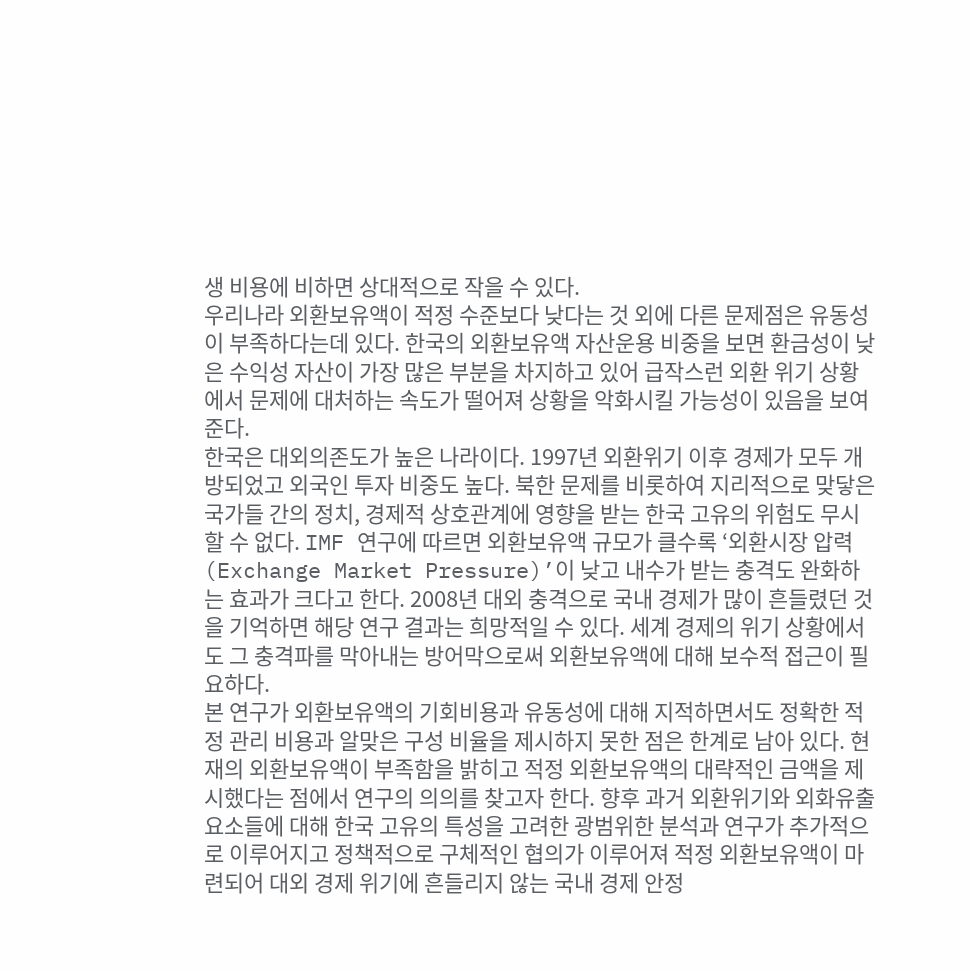생 비용에 비하면 상대적으로 작을 수 있다.
우리나라 외환보유액이 적정 수준보다 낮다는 것 외에 다른 문제점은 유동성이 부족하다는데 있다. 한국의 외환보유액 자산운용 비중을 보면 환금성이 낮은 수익성 자산이 가장 많은 부분을 차지하고 있어 급작스런 외환 위기 상황에서 문제에 대처하는 속도가 떨어져 상황을 악화시킬 가능성이 있음을 보여준다.
한국은 대외의존도가 높은 나라이다. 1997년 외환위기 이후 경제가 모두 개방되었고 외국인 투자 비중도 높다. 북한 문제를 비롯하여 지리적으로 맞닿은 국가들 간의 정치, 경제적 상호관계에 영향을 받는 한국 고유의 위험도 무시할 수 없다. IMF 연구에 따르면 외환보유액 규모가 클수록 ‘외환시장 압력(Exchange Market Pressure)’이 낮고 내수가 받는 충격도 완화하는 효과가 크다고 한다. 2008년 대외 충격으로 국내 경제가 많이 흔들렸던 것을 기억하면 해당 연구 결과는 희망적일 수 있다. 세계 경제의 위기 상황에서도 그 충격파를 막아내는 방어막으로써 외환보유액에 대해 보수적 접근이 필요하다.
본 연구가 외환보유액의 기회비용과 유동성에 대해 지적하면서도 정확한 적정 관리 비용과 알맞은 구성 비율을 제시하지 못한 점은 한계로 남아 있다. 현재의 외환보유액이 부족함을 밝히고 적정 외환보유액의 대략적인 금액을 제시했다는 점에서 연구의 의의를 찾고자 한다. 향후 과거 외환위기와 외화유출요소들에 대해 한국 고유의 특성을 고려한 광범위한 분석과 연구가 추가적으로 이루어지고 정책적으로 구체적인 협의가 이루어져 적정 외환보유액이 마련되어 대외 경제 위기에 흔들리지 않는 국내 경제 안정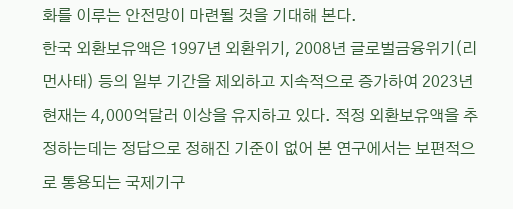화를 이루는 안전망이 마련될 것을 기대해 본다.
한국 외환보유액은 1997년 외환위기, 2008년 글로벌금융위기(리먼사태) 등의 일부 기간을 제외하고 지속적으로 증가하여 2023년 현재는 4,000억달러 이상을 유지하고 있다. 적정 외환보유액을 추정하는데는 정답으로 정해진 기준이 없어 본 연구에서는 보편적으로 통용되는 국제기구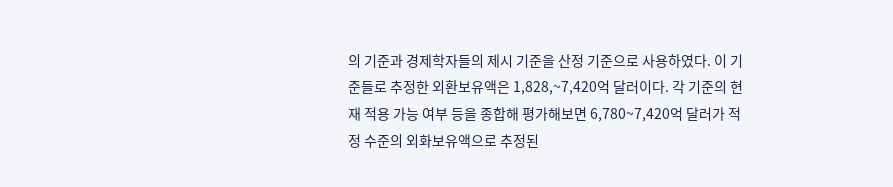의 기준과 경제학자들의 제시 기준을 산정 기준으로 사용하였다. 이 기준들로 추정한 외환보유액은 1,828,~7,420억 달러이다. 각 기준의 현재 적용 가능 여부 등을 종합해 평가해보면 6,780~7,420억 달러가 적정 수준의 외화보유액으로 추정된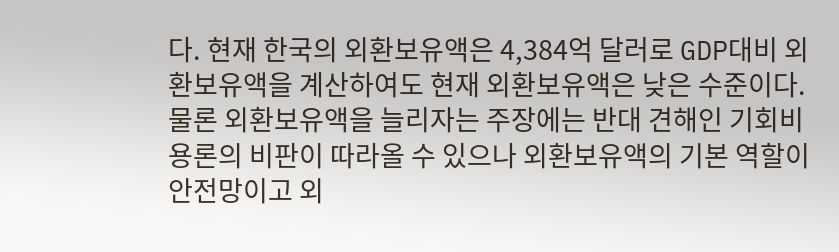다. 현재 한국의 외환보유액은 4,384억 달러로 GDP대비 외환보유액을 계산하여도 현재 외환보유액은 낮은 수준이다.
물론 외환보유액을 늘리자는 주장에는 반대 견해인 기회비용론의 비판이 따라올 수 있으나 외환보유액의 기본 역할이 안전망이고 외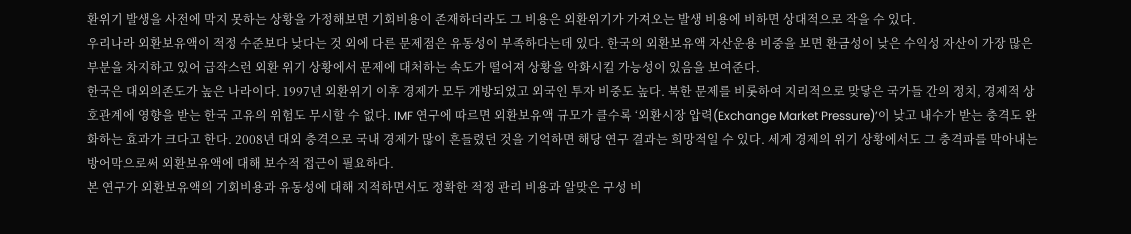환위기 발생을 사전에 막지 못하는 상황을 가정해보면 기회비용이 존재하더라도 그 비용은 외환위기가 가져오는 발생 비용에 비하면 상대적으로 작을 수 있다.
우리나라 외환보유액이 적정 수준보다 낮다는 것 외에 다른 문제점은 유동성이 부족하다는데 있다. 한국의 외환보유액 자산운용 비중을 보면 환금성이 낮은 수익성 자산이 가장 많은 부분을 차지하고 있어 급작스런 외환 위기 상황에서 문제에 대처하는 속도가 떨어져 상황을 악화시킬 가능성이 있음을 보여준다.
한국은 대외의존도가 높은 나라이다. 1997년 외환위기 이후 경제가 모두 개방되었고 외국인 투자 비중도 높다. 북한 문제를 비롯하여 지리적으로 맞닿은 국가들 간의 정치, 경제적 상호관계에 영향을 받는 한국 고유의 위험도 무시할 수 없다. IMF 연구에 따르면 외환보유액 규모가 클수록 ‘외환시장 압력(Exchange Market Pressure)’이 낮고 내수가 받는 충격도 완화하는 효과가 크다고 한다. 2008년 대외 충격으로 국내 경제가 많이 흔들렸던 것을 기억하면 해당 연구 결과는 희망적일 수 있다. 세계 경제의 위기 상황에서도 그 충격파를 막아내는 방어막으로써 외환보유액에 대해 보수적 접근이 필요하다.
본 연구가 외환보유액의 기회비용과 유동성에 대해 지적하면서도 정확한 적정 관리 비용과 알맞은 구성 비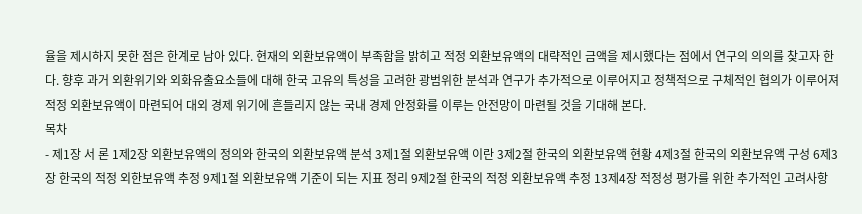율을 제시하지 못한 점은 한계로 남아 있다. 현재의 외환보유액이 부족함을 밝히고 적정 외환보유액의 대략적인 금액을 제시했다는 점에서 연구의 의의를 찾고자 한다. 향후 과거 외환위기와 외화유출요소들에 대해 한국 고유의 특성을 고려한 광범위한 분석과 연구가 추가적으로 이루어지고 정책적으로 구체적인 협의가 이루어져 적정 외환보유액이 마련되어 대외 경제 위기에 흔들리지 않는 국내 경제 안정화를 이루는 안전망이 마련될 것을 기대해 본다.
목차
- 제1장 서 론 1제2장 외환보유액의 정의와 한국의 외환보유액 분석 3제1절 외환보유액 이란 3제2절 한국의 외환보유액 현황 4제3절 한국의 외환보유액 구성 6제3장 한국의 적정 외한보유액 추정 9제1절 외환보유액 기준이 되는 지표 정리 9제2절 한국의 적정 외환보유액 추정 13제4장 적정성 평가를 위한 추가적인 고려사항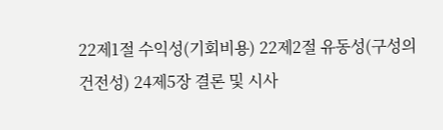22제1절 수익성(기회비용) 22제2절 유동성(구성의 건전성) 24제5장 결론 및 시사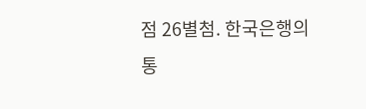점 26별첨. 한국은행의 통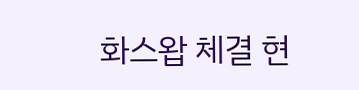화스왑 체결 현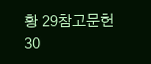황 29참고문헌 30